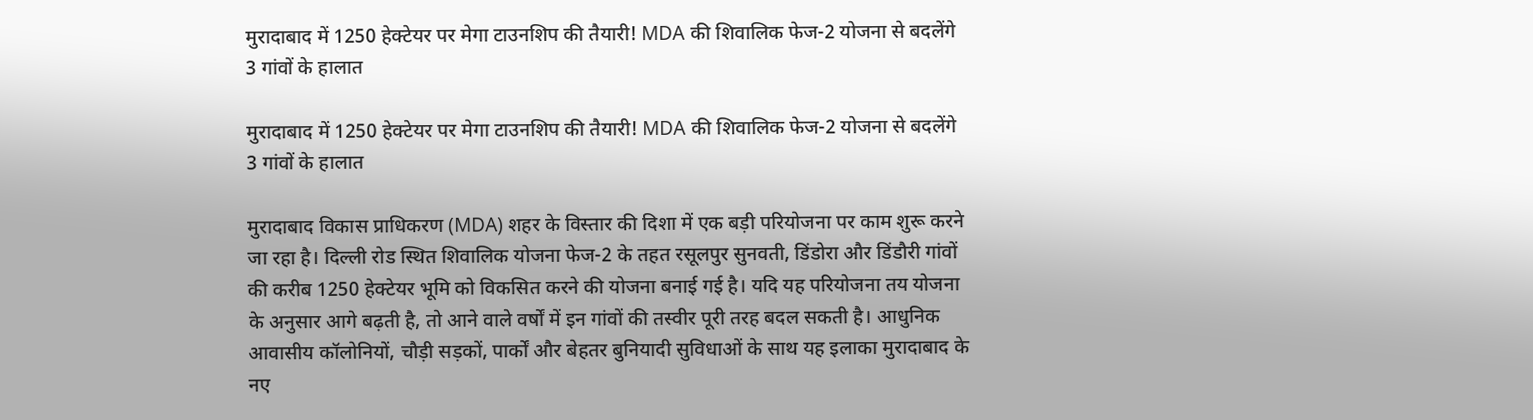मुरादाबाद में 1250 हेक्टेयर पर मेगा टाउनशिप की तैयारी! MDA की शिवालिक फेज-2 योजना से बदलेंगे 3 गांवों के हालात

मुरादाबाद में 1250 हेक्टेयर पर मेगा टाउनशिप की तैयारी! MDA की शिवालिक फेज-2 योजना से बदलेंगे 3 गांवों के हालात

मुरादाबाद विकास प्राधिकरण (MDA) शहर के विस्तार की दिशा में एक बड़ी परियोजना पर काम शुरू करने जा रहा है। दिल्ली रोड स्थित शिवालिक योजना फेज-2 के तहत रसूलपुर सुनवती, डिंडोरा और डिंडौरी गांवों की करीब 1250 हेक्टेयर भूमि को विकसित करने की योजना बनाई गई है। यदि यह परियोजना तय योजना के अनुसार आगे बढ़ती है, तो आने वाले वर्षों में इन गांवों की तस्वीर पूरी तरह बदल सकती है। आधुनिक आवासीय कॉलोनियों, चौड़ी सड़कों, पार्कों और बेहतर बुनियादी सुविधाओं के साथ यह इलाका मुरादाबाद के नए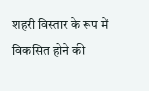शहरी विस्तार के रूप में विकसित होने की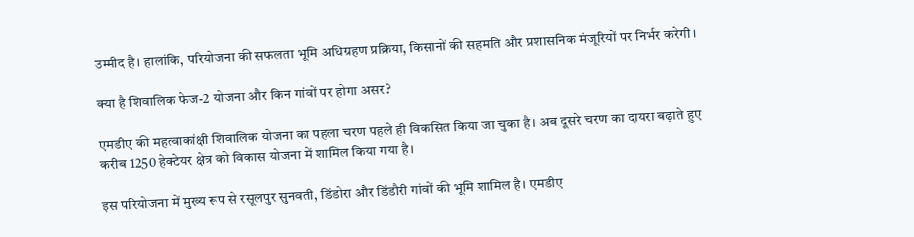उम्मीद है। हालांकि, परियोजना की सफलता भूमि अधिग्रहण प्रक्रिया, किसानों की सहमति और प्रशासनिक मंजूरियों पर निर्भर करेगी।

क्या है शिवालिक फेज-2 योजना और किन गांवों पर होगा असर?

एमडीए की महत्वाकांक्षी शिवालिक योजना का पहला चरण पहले ही विकसित किया जा चुका है। अब दूसरे चरण का दायरा बढ़ाते हुए करीब 1250 हेक्टेयर क्षेत्र को विकास योजना में शामिल किया गया है।

इस परियोजना में मुख्य रूप से रसूलपुर सुनवती, डिंडोरा और डिंडौरी गांवों की भूमि शामिल है। एमडीए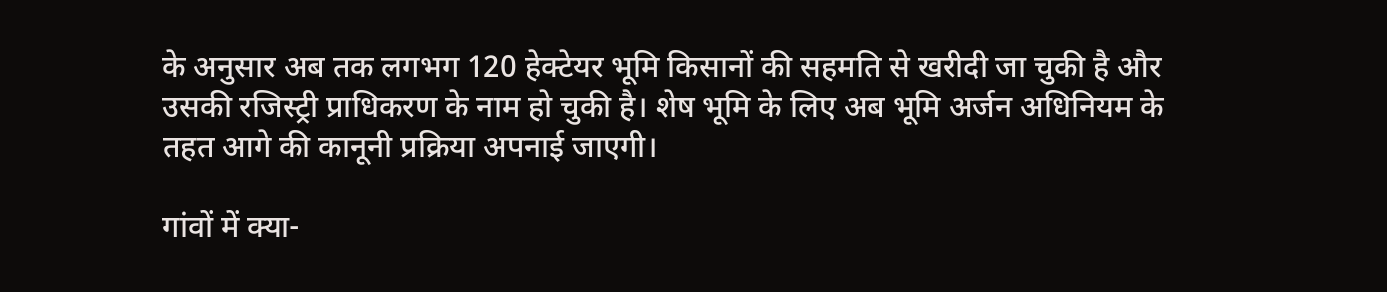के अनुसार अब तक लगभग 120 हेक्टेयर भूमि किसानों की सहमति से खरीदी जा चुकी है और उसकी रजिस्ट्री प्राधिकरण के नाम हो चुकी है। शेष भूमि के लिए अब भूमि अर्जन अधिनियम के तहत आगे की कानूनी प्रक्रिया अपनाई जाएगी।

गांवों में क्या-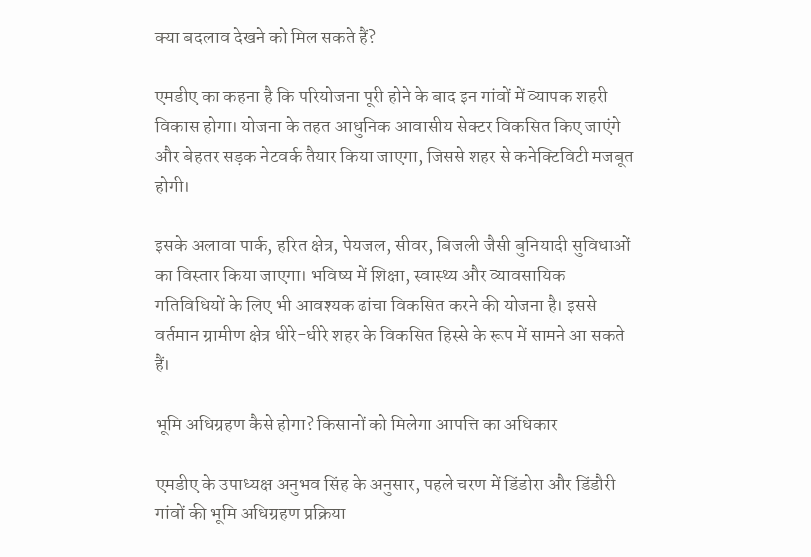क्या बदलाव देखने को मिल सकते हैं?

एमडीए का कहना है कि परियोजना पूरी होने के बाद इन गांवों में व्यापक शहरी विकास होगा। योजना के तहत आधुनिक आवासीय सेक्टर विकसित किए जाएंगे और बेहतर सड़क नेटवर्क तैयार किया जाएगा, जिससे शहर से कनेक्टिविटी मजबूत होगी।

इसके अलावा पार्क, हरित क्षेत्र, पेयजल, सीवर, बिजली जैसी बुनियादी सुविधाओं का विस्तार किया जाएगा। भविष्य में शिक्षा, स्वास्थ्य और व्यावसायिक गतिविधियों के लिए भी आवश्यक ढांचा विकसित करने की योजना है। इससे वर्तमान ग्रामीण क्षेत्र धीरे-धीरे शहर के विकसित हिस्से के रूप में सामने आ सकते हैं।

भूमि अधिग्रहण कैसे होगा? किसानों को मिलेगा आपत्ति का अधिकार

एमडीए के उपाध्यक्ष अनुभव सिंह के अनुसार, पहले चरण में डिंडोरा और डिंडौरी गांवों की भूमि अधिग्रहण प्रक्रिया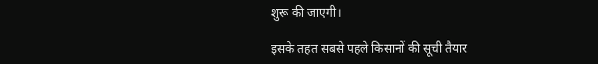शुरू की जाएगी।

इसके तहत सबसे पहले किसानों की सूची तैयार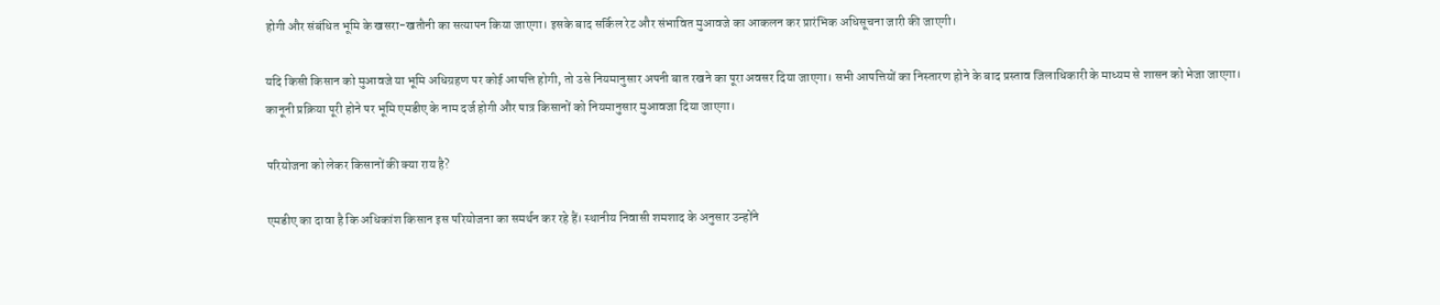होगी और संबंधित भूमि के खसरा-खतौनी का सत्यापन किया जाएगा। इसके बाद सर्किल रेट और संभावित मुआवजे का आकलन कर प्रारंभिक अधिसूचना जारी की जाएगी।

यदि किसी किसान को मुआवजे या भूमि अधिग्रहण पर कोई आपत्ति होगी, तो उसे नियमानुसार अपनी बात रखने का पूरा अवसर दिया जाएगा। सभी आपत्तियों का निस्तारण होने के बाद प्रस्ताव जिलाधिकारी के माध्यम से शासन को भेजा जाएगा। कानूनी प्रक्रिया पूरी होने पर भूमि एमडीए के नाम दर्ज होगी और पात्र किसानों को नियमानुसार मुआवजा दिया जाएगा।

परियोजना को लेकर किसानों की क्या राय है?

एमडीए का दावा है कि अधिकांश किसान इस परियोजना का समर्थन कर रहे हैं। स्थानीय निवासी शमशाद के अनुसार उन्होंने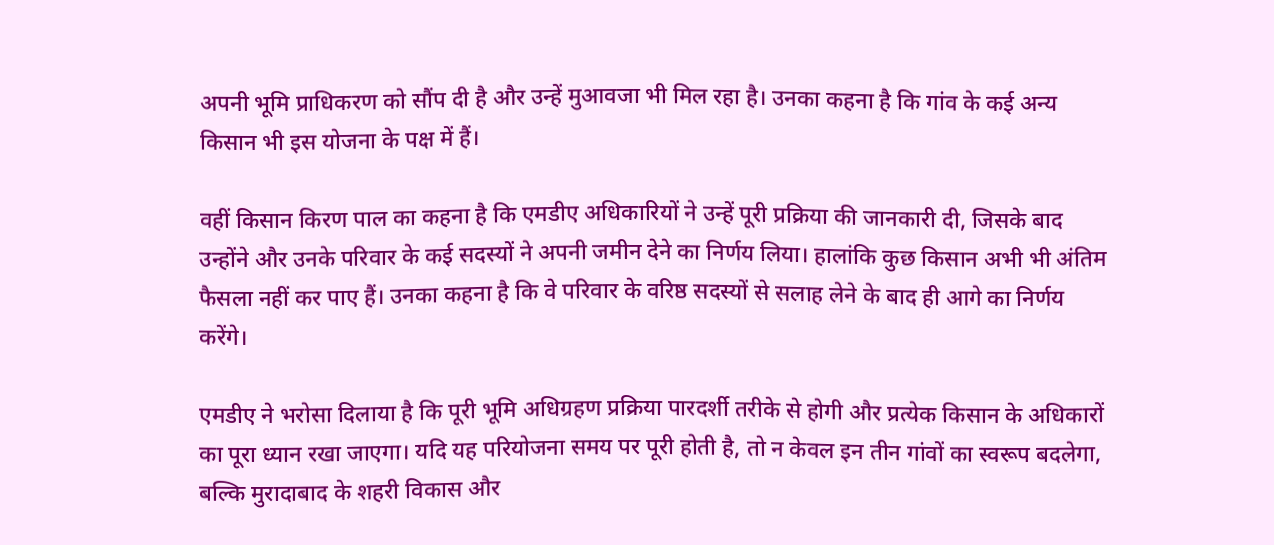अपनी भूमि प्राधिकरण को सौंप दी है और उन्हें मुआवजा भी मिल रहा है। उनका कहना है कि गांव के कई अन्य किसान भी इस योजना के पक्ष में हैं।

वहीं किसान किरण पाल का कहना है कि एमडीए अधिकारियों ने उन्हें पूरी प्रक्रिया की जानकारी दी, जिसके बाद उन्होंने और उनके परिवार के कई सदस्यों ने अपनी जमीन देने का निर्णय लिया। हालांकि कुछ किसान अभी भी अंतिम फैसला नहीं कर पाए हैं। उनका कहना है कि वे परिवार के वरिष्ठ सदस्यों से सलाह लेने के बाद ही आगे का निर्णय करेंगे।

एमडीए ने भरोसा दिलाया है कि पूरी भूमि अधिग्रहण प्रक्रिया पारदर्शी तरीके से होगी और प्रत्येक किसान के अधिकारों का पूरा ध्यान रखा जाएगा। यदि यह परियोजना समय पर पूरी होती है, तो न केवल इन तीन गांवों का स्वरूप बदलेगा, बल्कि मुरादाबाद के शहरी विकास और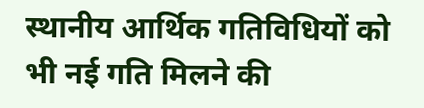स्थानीय आर्थिक गतिविधियों को भी नई गति मिलने की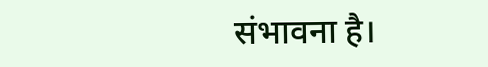संभावना है।